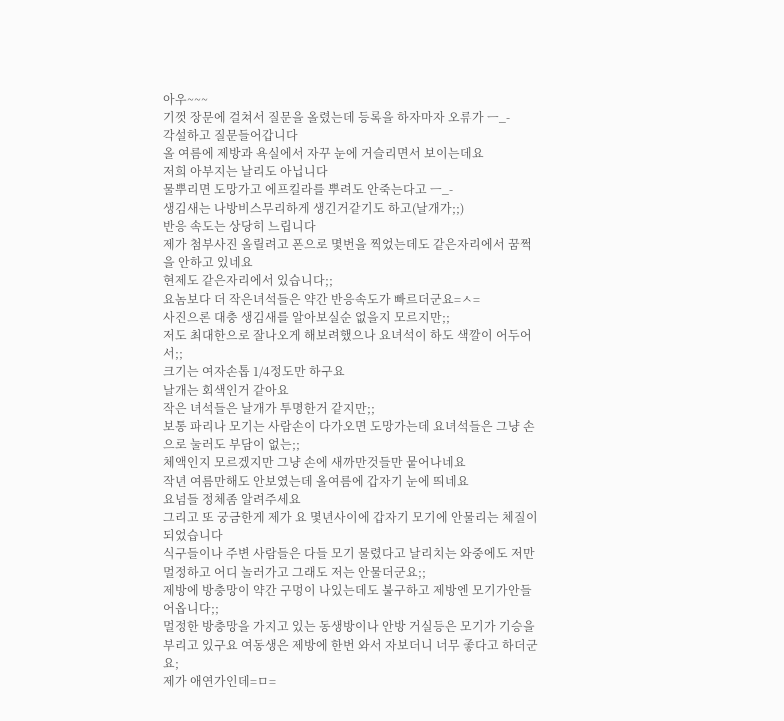아우~~~
기껏 장문에 걸쳐서 질문을 올렸는데 등록을 하자마자 오류가 ㅡ_-
각설하고 질문들어갑니다
올 여름에 제방과 욕실에서 자꾸 눈에 거슬리면서 보이는데요
저희 아부지는 날리도 아닙니다
물뿌리면 도망가고 에프킬라를 뿌려도 안죽는다고 ㅡ_-
생김새는 나방비스무리하게 생긴거같기도 하고(날개가;;)
반응 속도는 상당히 느립니다
제가 첨부사진 올릴려고 폰으로 몇번을 찍었는데도 같은자리에서 꿈쩍을 안하고 있네요
현제도 같은자리에서 있습니다;;
요놈보다 더 작은녀석들은 약간 반응속도가 빠르더군요=ㅅ=
사진으론 대충 생김새를 알아보실순 없을지 모르지만;;
저도 최대한으로 잘나오게 해보려했으나 요녀석이 하도 색깔이 어두어서;;
크기는 여자손톱 1/4정도만 하구요
날개는 회색인거 같아요
작은 녀석들은 날개가 투명한거 같지만;;
보통 파리나 모기는 사람손이 다가오면 도망가는데 요녀석들은 그냥 손으로 눌러도 부담이 없는;;
체액인지 모르겠지만 그냥 손에 새까만것들만 뭍어나네요
작년 여름만해도 안보였는데 올여름에 갑자기 눈에 띄네요
요넘들 정체좀 알려주세요
그리고 또 궁금한게 제가 요 몇년사이에 갑자기 모기에 안물리는 체질이 되었습니다
식구들이나 주변 사람들은 다들 모기 물렸다고 날리치는 와중에도 저만 멀정하고 어디 놀러가고 그래도 저는 안물더군요;;
제방에 방충망이 약간 구멍이 나있는데도 불구하고 제방엔 모기가안들어옵니다;;
멀정한 방충망을 가지고 있는 동생방이나 안방 거실등은 모기가 기승을 부리고 있구요 여동생은 제방에 한번 와서 자보더니 너무 좋다고 하더군요;
제가 애연가인데=ㅁ=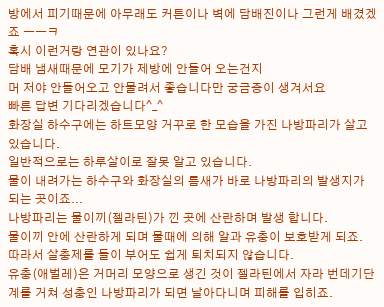방에서 피기때문에 아무래도 커튼이나 벽에 담배진이나 그런게 배겼겠죠 ㅡㅡㅋ
혹시 이런거랑 연관이 있나요?
담배 냄새때문에 모기가 제방에 안들어 오는건지
머 저야 안들어오고 안물려서 좋습니다만 궁금증이 생겨서요
빠른 답변 기다리겠습니다^_^
화장실 하수구에는 하트모양 거꾸로 한 모습을 가진 나방파리가 살고 있습니다.
일반적으로는 하루살이로 잘못 알고 있습니다.
물이 내려가는 하수구와 화장실의 틈새가 바로 나방파리의 발생지가 되는 곳이죠...
나방파리는 물이끼(젤라틴)가 낀 곳에 산란하며 발생 합니다.
물이끼 안에 산란하게 되며 물때에 의해 알과 유충이 보호받게 되죠.
따라서 살충제를 들이 부어도 쉽게 퇴치되지 않습니다.
유충(애벌레)은 거머리 모양으로 생긴 것이 젤라틴에서 자라 번데기단계를 거쳐 성충인 나방파리가 되면 날아다니며 피해를 입히죠.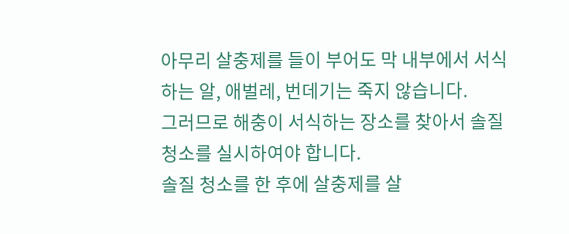아무리 살충제를 들이 부어도 막 내부에서 서식하는 알, 애벌레, 번데기는 죽지 않습니다.
그러므로 해충이 서식하는 장소를 찾아서 솔질 청소를 실시하여야 합니다.
솔질 청소를 한 후에 살충제를 살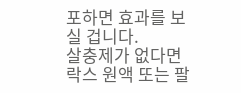포하면 효과를 보실 겁니다.
살충제가 없다면 락스 원액 또는 팔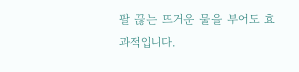팔 끊는 뜨거운 물을 부어도 효과적입니다.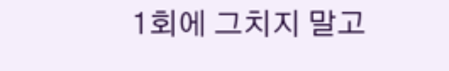1회에 그치지 말고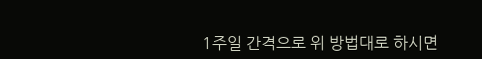1주일 간격으로 위 방법대로 하시면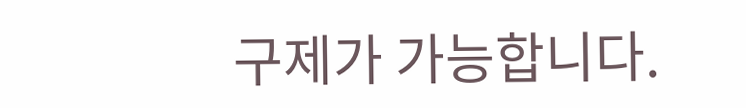구제가 가능합니다.